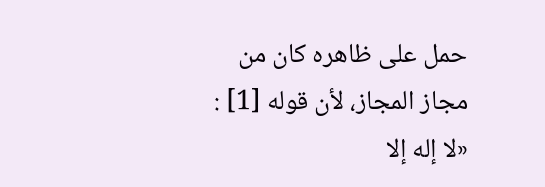حمل على ظاهره كان من مجاز المجاز، لأن قوله [1] : «لا إله إلا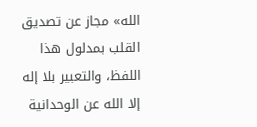الله» مجاز عن تصديق القلب بمدلول هذا اللفظ، والتعبير بلا إله إلا الله عن الوحدانية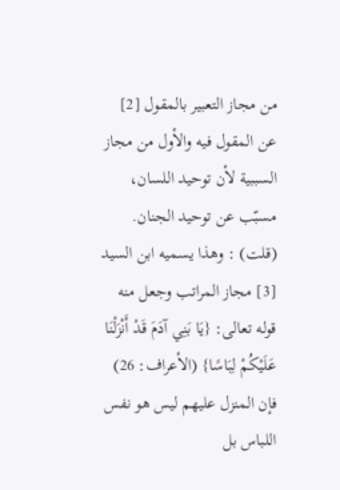من مجاز التعبير بالمقول [2]
عن المقول فيه والأول من مجاز السببية لأن توحيد اللسان، مسبّب عن توحيد الجنان.
(قلت) : وهذا يسميه ابن السيد [3] مجاز المراتب وجعل منه قوله تعالى: {يَا بَنِي آدَمَ قَدْ أَنْزَلْنَا عَلَيْكُمْ لِبَاسًا} (الأعراف: 26) فإن المنزل عليهم ليس هو نفس اللباس بل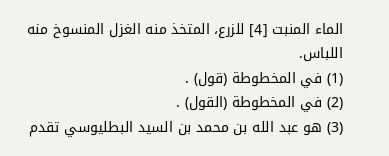الماء المنبت [4] للزرع، المتخذ منه الغزل المنسوخ منه اللباس.
(1) في المخطوطة (قول) .
(2) في المخطوطة (القول) .
(3) هو عبد الله بن محمد بن السيد البطليوسي تقدم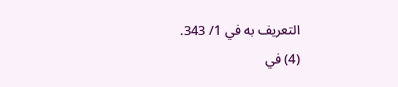التعريف به في 1/ 343.
(4) في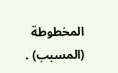المخطوطة (المسبب) .